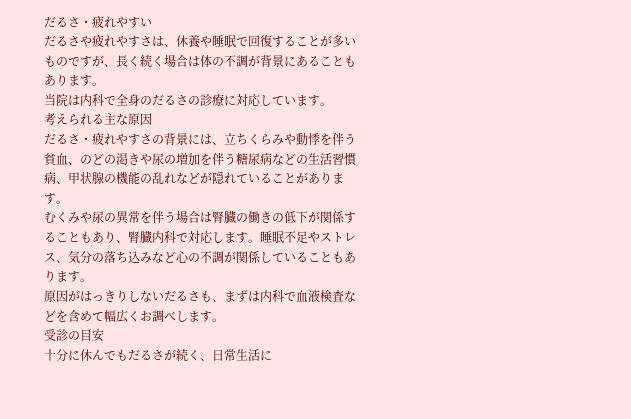だるさ・疲れやすい
だるさや疲れやすさは、休養や睡眠で回復することが多いものですが、長く続く場合は体の不調が背景にあることもあります。
当院は内科で全身のだるさの診療に対応しています。
考えられる主な原因
だるさ・疲れやすさの背景には、立ちくらみや動悸を伴う貧血、のどの渇きや尿の増加を伴う糖尿病などの生活習慣病、甲状腺の機能の乱れなどが隠れていることがあります。
むくみや尿の異常を伴う場合は腎臓の働きの低下が関係することもあり、腎臓内科で対応します。睡眠不足やストレス、気分の落ち込みなど心の不調が関係していることもあります。
原因がはっきりしないだるさも、まずは内科で血液検査などを含めて幅広くお調べします。
受診の目安
十分に休んでもだるさが続く、日常生活に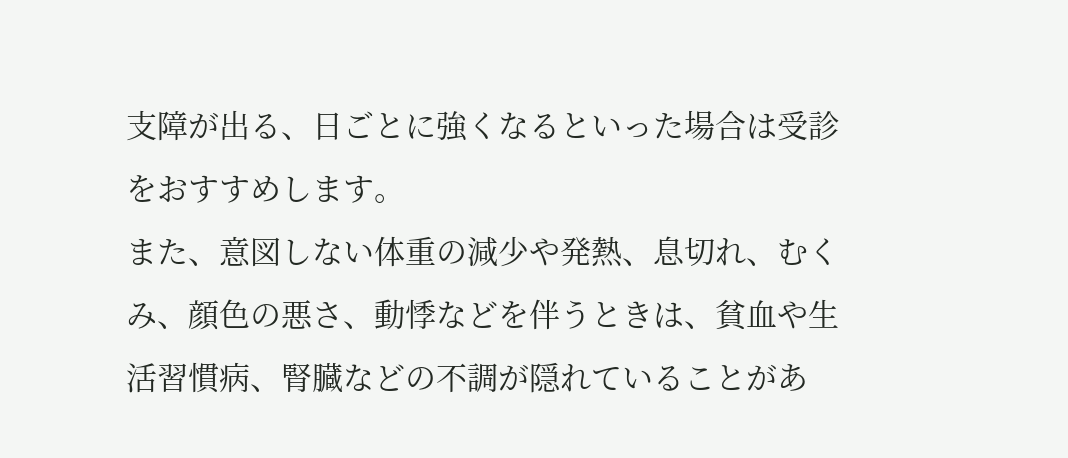支障が出る、日ごとに強くなるといった場合は受診をおすすめします。
また、意図しない体重の減少や発熱、息切れ、むくみ、顔色の悪さ、動悸などを伴うときは、貧血や生活習慣病、腎臓などの不調が隠れていることがあ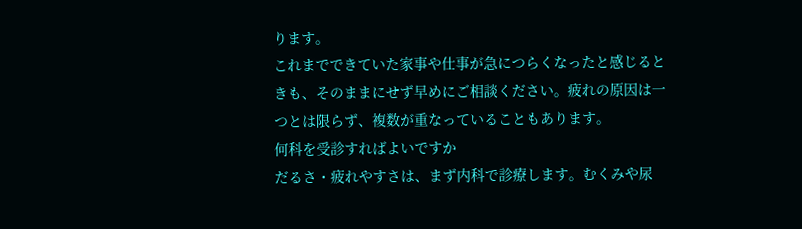ります。
これまでできていた家事や仕事が急につらくなったと感じるときも、そのままにせず早めにご相談ください。疲れの原因は一つとは限らず、複数が重なっていることもあります。
何科を受診すればよいですか
だるさ・疲れやすさは、まず内科で診療します。むくみや尿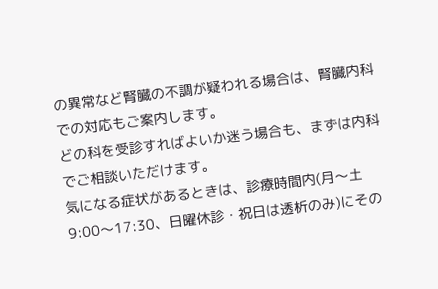の異常など腎臓の不調が疑われる場合は、腎臓内科での対応もご案内します。
どの科を受診すればよいか迷う場合も、まずは内科でご相談いただけます。
気になる症状があるときは、診療時間内(月〜土 9:00〜17:30、日曜休診・祝日は透析のみ)にその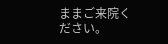ままご来院ください。